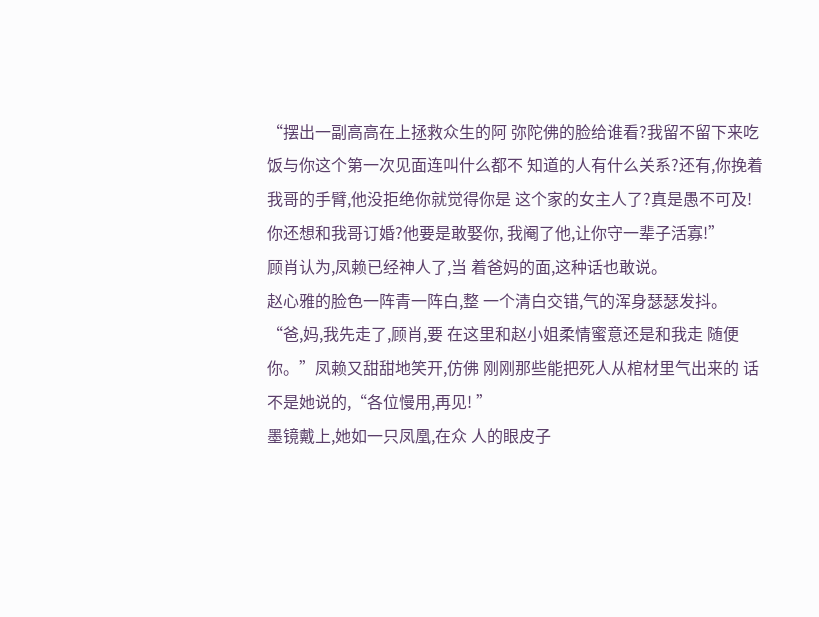“摆出一副高高在上拯救众生的阿 弥陀佛的脸给谁看?我留不留下来吃 饭与你这个第一次见面连叫什么都不 知道的人有什么关系?还有,你挽着 我哥的手臂,他没拒绝你就觉得你是 这个家的女主人了?真是愚不可及! 你还想和我哥订婚?他要是敢娶你, 我阉了他,让你守一辈子活寡!”
顾肖认为,凤赖已经神人了,当 着爸妈的面,这种话也敢说。
赵心雅的脸色一阵青一阵白,整 一个清白交错,气的浑身瑟瑟发抖。
“爸,妈,我先走了,顾肖,要 在这里和赵小姐柔情蜜意还是和我走 随便你。”凤赖又甜甜地笑开,仿佛 刚刚那些能把死人从棺材里气出来的 话不是她说的,“各位慢用,再见! ”
墨镜戴上,她如一只凤凰,在众 人的眼皮子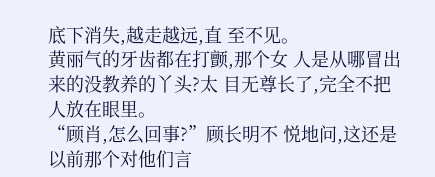底下消失,越走越远,直 至不见。
黄丽气的牙齿都在打颤,那个女 人是从哪冒出来的没教养的丫头?太 目无尊长了,完全不把人放在眼里。
“顾肖,怎么回事?”顾长明不 悦地问,这还是以前那个对他们言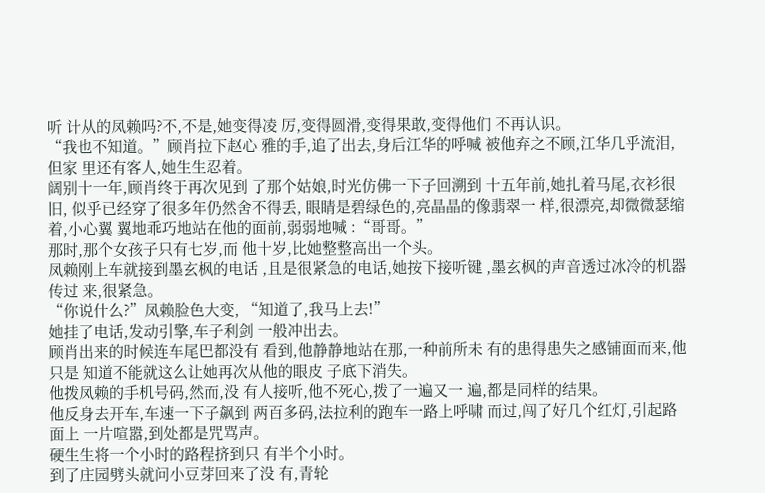听 计从的凤赖吗?不,不是,她变得凌 厉,变得圆滑,变得果敢,变得他们 不再认识。
“我也不知道。”顾肖拉下赵心 雅的手,追了出去,身后江华的呼喊 被他弃之不顾,江华几乎流泪,但家 里还有客人,她生生忍着。
阔别十一年,顾肖终于再次见到 了那个姑娘,时光仿佛一下子回溯到 十五年前,她扎着马尾,衣衫很旧, 似乎已经穿了很多年仍然舍不得丢, 眼睛是碧绿色的,亮晶晶的像翡翠一 样,很漂亮,却微微瑟缩着,小心翼 翼地乖巧地站在他的面前,弱弱地喊 :“哥哥。”
那时,那个女孩子只有七岁,而 他十岁,比她整整高出一个头。
凤赖刚上车就接到墨玄枫的电话 ,且是很紧急的电话,她按下接听键 ,墨玄枫的声音透过冰冷的机器传过 来,很紧急。
“你说什么?”凤赖脸色大变, “知道了,我马上去!”
她挂了电话,发动引擎,车子利剑 一般冲出去。
顾肖出来的时候连车尾巴都没有 看到,他静静地站在那,一种前所未 有的患得患失之感铺面而来,他只是 知道不能就这么让她再次从他的眼皮 子底下消失。
他拨凤赖的手机号码,然而,没 有人接听,他不死心,拨了一遍又一 遍,都是同样的结果。
他反身去开车,车速一下子飙到 两百多码,法拉利的跑车一路上呼啸 而过,闯了好几个红灯,引起路面上 一片喧嚣,到处都是咒骂声。
硬生生将一个小时的路程挤到只 有半个小时。
到了庄园劈头就问小豆芽回来了没 有,青轮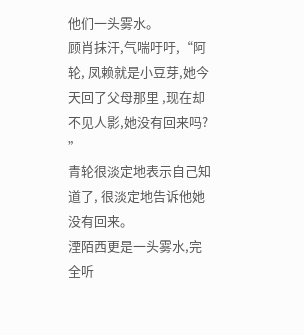他们一头雾水。
顾肖抹汗,气喘吁吁,“阿轮, 凤赖就是小豆芽,她今天回了父母那里 ,现在却不见人影,她没有回来吗? ”
青轮很淡定地表示自己知道了, 很淡定地告诉他她没有回来。
湮陌西更是一头雾水,完全听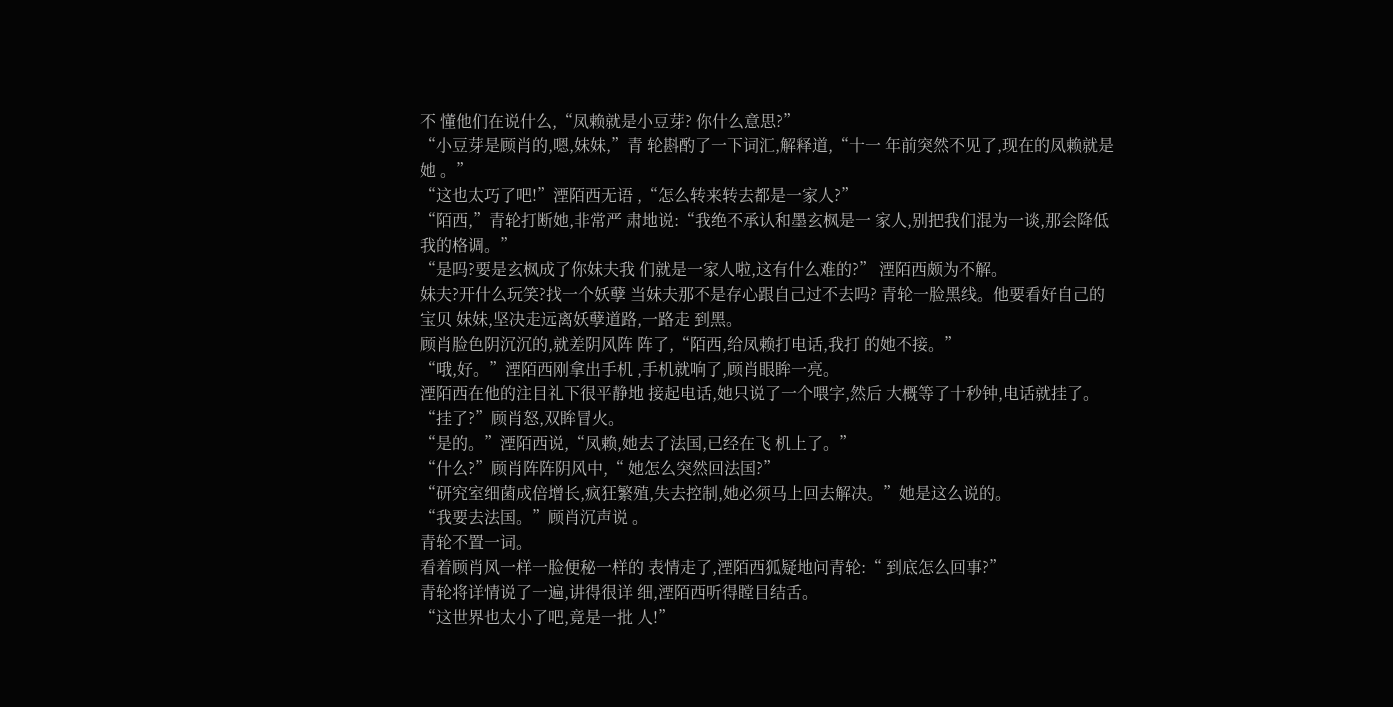不 懂他们在说什么,“凤赖就是小豆芽? 你什么意思?”
“小豆芽是顾肖的,嗯,妹妹,”青 轮斟酌了一下词汇,解释道,“十一 年前突然不见了,现在的凤赖就是她 。”
“这也太巧了吧!”湮陌西无语 ,“怎么转来转去都是一家人?”
“陌西,”青轮打断她,非常严 肃地说:“我绝不承认和墨玄枫是一 家人,别把我们混为一谈,那会降低 我的格调。”
“是吗?要是玄枫成了你妹夫我 们就是一家人啦,这有什么难的?” 湮陌西颇为不解。
妹夫?开什么玩笑?找一个妖孽 当妹夫那不是存心跟自己过不去吗? 青轮一脸黑线。他要看好自己的宝贝 妹妹,坚决走远离妖孽道路,一路走 到黑。
顾肖脸色阴沉沉的,就差阴风阵 阵了,“陌西,给凤赖打电话,我打 的她不接。”
“哦,好。”湮陌西刚拿出手机 ,手机就响了,顾肖眼眸一亮。
湮陌西在他的注目礼下很平静地 接起电话,她只说了一个喂字,然后 大概等了十秒钟,电话就挂了。
“挂了?”顾肖怒,双眸冒火。
“是的。”湮陌西说,“凤赖,她去了法国,已经在飞 机上了。”
“什么?”顾肖阵阵阴风中,“ 她怎么突然回法国?”
“研究室细菌成倍增长,疯狂繁殖,失去控制,她必须马上回去解决。”她是这么说的。
“我要去法国。”顾肖沉声说 。
青轮不置一词。
看着顾肖风一样一脸便秘一样的 表情走了,湮陌西狐疑地问青轮:“ 到底怎么回事?”
青轮将详情说了一遍,讲得很详 细,湮陌西听得瞠目结舌。
“这世界也太小了吧,竟是一批 人!”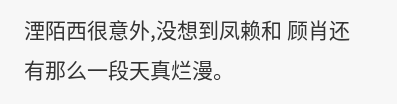湮陌西很意外,没想到凤赖和 顾肖还有那么一段天真烂漫。